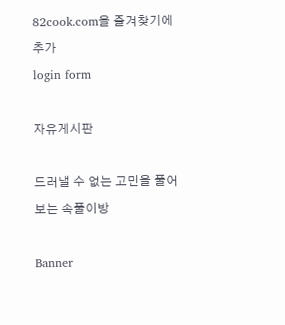82cook.com을 즐겨찾기에 추가
login form

자유게시판

드러낼 수 없는 고민을 풀어보는 속풀이방

Banner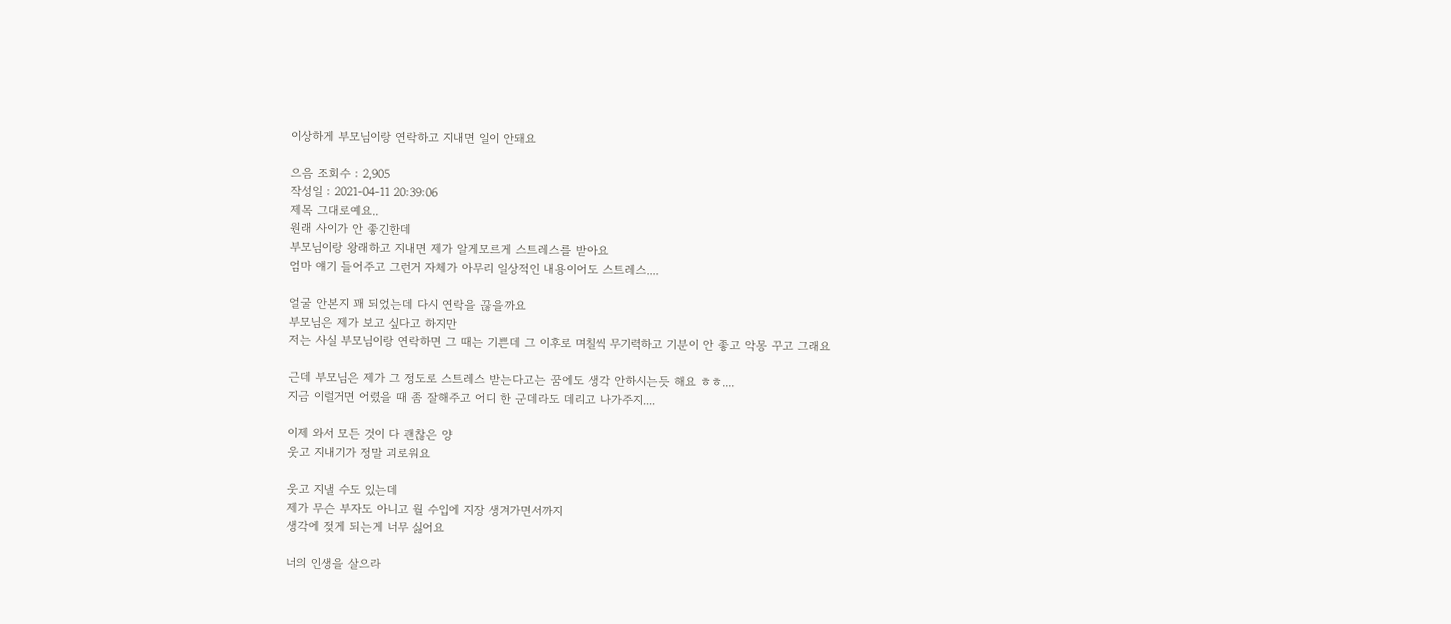이상하게 부모님이랑 연락하고 지내면 일이 안돼요

으음 조회수 : 2,905
작성일 : 2021-04-11 20:39:06
제목 그대로예요..
원래 사이가 안 좋긴한데
부모님이랑 왕래하고 지내면 제가 알게모르게 스트레스를 받아요
엄마 얘기 들어주고 그런거 자체가 아무리 일상적인 내용이어도 스트레스....

얼굴 안본지 꽤 되었는데 다시 연락을 끊을까요
부모님은 제가 보고 싶다고 하지만
저는 사실 부모님이랑 연락하면 그 때는 기쁜데 그 이후로 며칠씩 무기력하고 기분이 안 좋고 악몽 꾸고 그래요

근데 부모님은 제가 그 정도로 스트레스 받는다고는 꿈에도 생각 안하시는듯 해요 ㅎㅎ....
지금 이럴거면 어렸을 때 좀 잘해주고 어디 한 군데라도 데리고 나가주지....

이제 와서 모든 것이 다 괜찮은 양
웃고 지내기가 정말 괴로워요

웃고 지낼 수도 있는데
제가 무슨 부자도 아니고 월 수입에 지장 생겨가면서까지
생각에 젖게 되는게 너무 싫어요

너의 인생을 살으라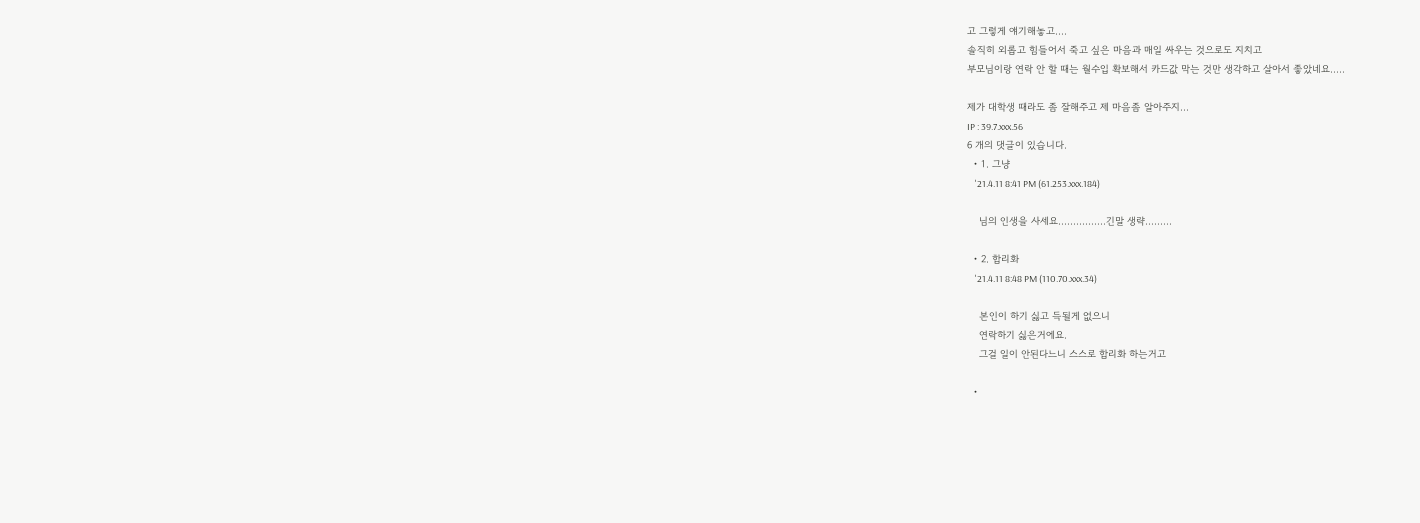고 그렇게 얘기해놓고....
솔직히 외롭고 힘들어서 죽고 싶은 마음과 매일 싸우는 것으로도 지치고
부모님이랑 연락 안 할 때는 월수입 확보해서 카드값 막는 것만 생각하고 살아서 좋았네요.....

제가 대학생 때라도 좀 잘해주고 제 마음좀 알아주지...
IP : 39.7.xxx.56
6 개의 댓글이 있습니다.
  • 1. 그냥
    '21.4.11 8:41 PM (61.253.xxx.184)

    님의 인생을 사세요................긴말 생략.........

  • 2. 합리화
    '21.4.11 8:48 PM (110.70.xxx.34)

    본인이 하기 싫고 득될게 없으니
    연락하기 싫은거에요.
    그걸 일이 안된다느니 스스로 합리화 하는거고

  •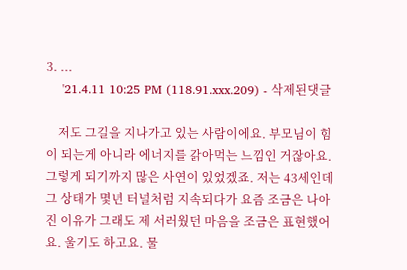3. ...
    '21.4.11 10:25 PM (118.91.xxx.209) - 삭제된댓글

    저도 그길을 지나가고 있는 사람이에요. 부모님이 힘이 되는게 아니라 에너지를 갉아먹는 느낌인 거잖아요. 그렇게 되기까지 많은 사연이 있었겠죠. 저는 43세인데 그 상태가 몇년 터널처럼 지속되다가 요즘 조금은 나아진 이유가 그래도 제 서러웠던 마음을 조금은 표현했어요. 울기도 하고요. 물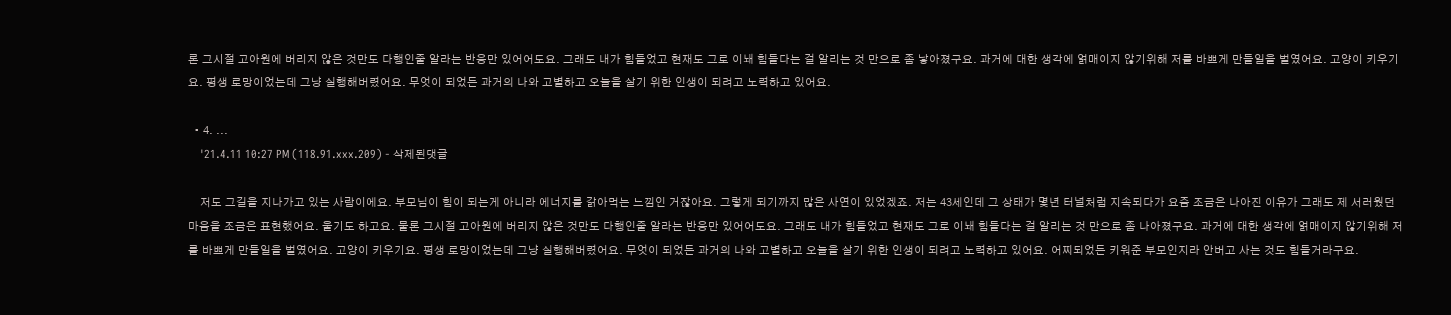론 그시절 고아원에 버리지 않은 것만도 다행인줄 알라는 반응만 있어어도요. 그래도 내가 힘들었고 현재도 그로 이놰 힘들다는 걸 알리는 것 만으로 좀 낳아졌구요. 과거에 대한 생각에 얽매이지 않기위해 저를 바쁘게 만들일을 벌였어요. 고양이 키우기요. 평생 로망이었는데 그냥 실행해버렸어요. 무엇이 되었든 과거의 나와 고별하고 오늘을 살기 위한 인생이 되려고 노력하고 있어요.

  • 4. ...
    '21.4.11 10:27 PM (118.91.xxx.209) - 삭제된댓글

    저도 그길을 지나가고 있는 사람이에요. 부모님이 힘이 되는게 아니라 에너지를 갉아먹는 느낌인 거잖아요. 그렇게 되기까지 많은 사연이 있었겠죠. 저는 43세인데 그 상태가 몇년 터널처럼 지속되다가 요즘 조금은 나아진 이유가 그래도 제 서러웠던 마음을 조금은 표현했어요. 울기도 하고요. 물론 그시절 고아원에 버리지 않은 것만도 다행인줄 알라는 반응만 있어어도요. 그래도 내가 힘들었고 현재도 그로 이놰 힘들다는 걸 알리는 것 만으로 좀 나아졌구요. 과거에 대한 생각에 얽매이지 않기위해 저를 바쁘게 만들일을 벌였어요. 고양이 키우기요. 평생 로망이었는데 그냥 실행해버렸어요. 무엇이 되었든 과거의 나와 고별하고 오늘을 살기 위한 인생이 되려고 노력하고 있어요. 어찌되었든 키워준 부모인지라 안버고 사는 것도 힘들거라구요.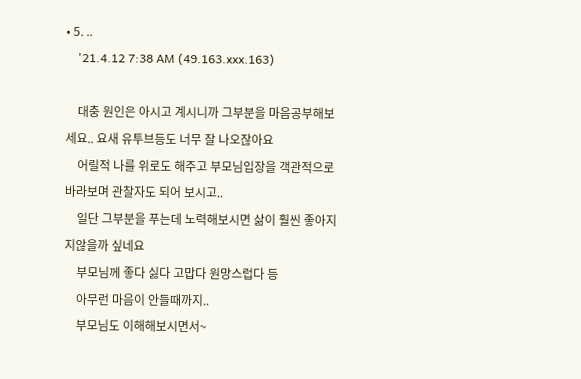• 5. ..
    '21.4.12 7:38 AM (49.163.xxx.163)

    대충 원인은 아시고 계시니까 그부분을 마음공부해보세요.. 요새 유투브등도 너무 잘 나오잖아요
    어릴적 나를 위로도 해주고 부모님입장을 객관적으로 바라보며 관찰자도 되어 보시고..
    일단 그부분을 푸는데 노력해보시면 삶이 훨씬 좋아지지않을까 싶네요
    부모님께 좋다 싫다 고맙다 원망스럽다 등
    아무런 마음이 안들때까지..
    부모님도 이해해보시면서~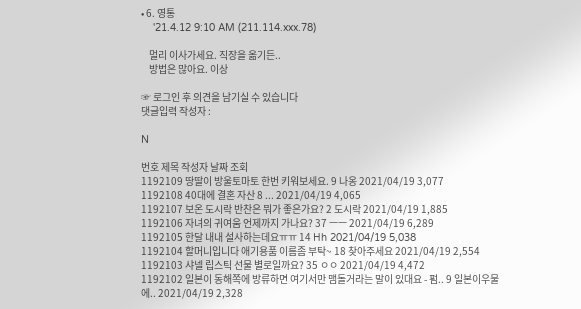• 6. 영통
    '21.4.12 9:10 AM (211.114.xxx.78)

    멀리 이사가세요. 직장을 옮기든..
    방법은 많아요. 이상

☞ 로그인 후 의견을 남기실 수 있습니다
댓글입력 작성자 :

N

번호 제목 작성자 날짜 조회
1192109 땅딸이 방울토마토 한번 키워보세요. 9 나옹 2021/04/19 3,077
1192108 40대에 결혼 자산 8 ... 2021/04/19 4,065
1192107 보온 도시락 반찬은 뭐가 좋은가요? 2 도시락 2021/04/19 1,885
1192106 자녀의 귀여움 언제까지 가나요? 37 ㅡㅡ 2021/04/19 6,289
1192105 한달 내내 설사하는데요ㅠㅠ 14 Hh 2021/04/19 5,038
1192104 할머니입니다 애기용품 이름좀 부탁~ 18 찾아주세요 2021/04/19 2,554
1192103 샤넬 립스틱 선물 별로일까요? 35 ㅇㅇ 2021/04/19 4,472
1192102 일본이 동해쪽에 방류하면 여기서만 맴돌거라는 말이 있대요 - 펌.. 9 일본이우물에.. 2021/04/19 2,328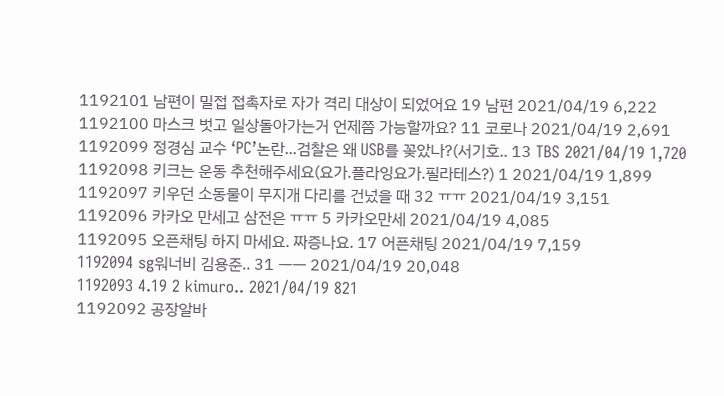1192101 남편이 밀접 접촉자로 자가 격리 대상이 되었어요 19 남편 2021/04/19 6,222
1192100 마스크 벗고 일상돌아가는거 언제쯤 가능할까요? 11 코로나 2021/04/19 2,691
1192099 정경심 교수 ‘PC’논란...검찰은 왜 USB를 꽂았나?(서기호.. 13 TBS 2021/04/19 1,720
1192098 키크는 운동 추천해주세요(요가.플라잉요가.필라테스?) 1 2021/04/19 1,899
1192097 키우던 소동물이 무지개 다리를 건넜을 때 32 ㅠㅠ 2021/04/19 3,151
1192096 카카오 만세고 삼전은 ㅠㅠ 5 카카오만세 2021/04/19 4,085
1192095 오픈채팅 하지 마세요. 짜증나요. 17 어픈채팅 2021/04/19 7,159
1192094 sg워너비 김용준.. 31 ㅡㅡ 2021/04/19 20,048
1192093 4.19 2 kimuro.. 2021/04/19 821
1192092 공장알바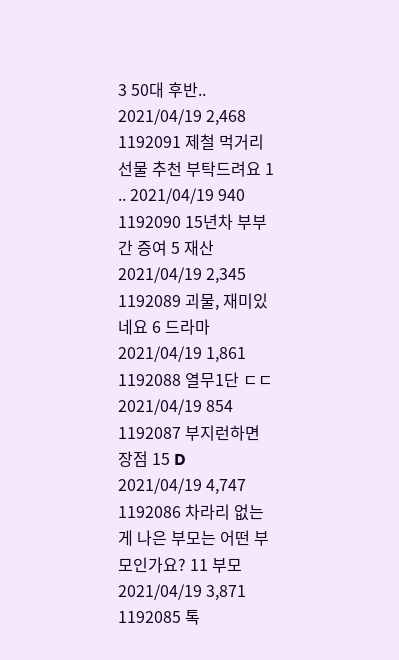3 50대 후반.. 2021/04/19 2,468
1192091 제철 먹거리 선물 추천 부탁드려요 1 .. 2021/04/19 940
1192090 15년차 부부간 증여 5 재산 2021/04/19 2,345
1192089 괴물, 재미있네요 6 드라마 2021/04/19 1,861
1192088 열무1단 ㄷㄷ 2021/04/19 854
1192087 부지런하면 장점 15 D 2021/04/19 4,747
1192086 차라리 없는게 나은 부모는 어떤 부모인가요? 11 부모 2021/04/19 3,871
1192085 톡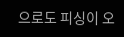으로도 피싱이 오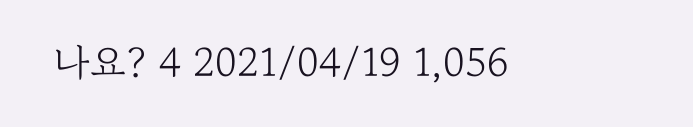나요? 4 2021/04/19 1,056